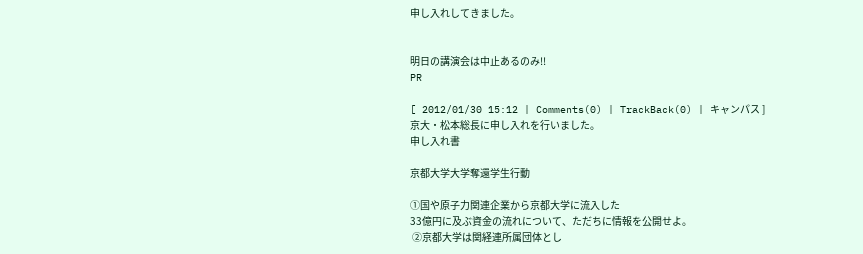申し入れしてきました。


明日の講演会は中止あるのみ!!
PR

[ 2012/01/30 15:12 | Comments(0) | TrackBack(0) | キャンパス ]
京大・松本総長に申し入れを行いました。
申し入れ書

京都大学大学奪還学生行動

①国や原子力関連企業から京都大学に流入した
33億円に及ぶ資金の流れについて、ただちに情報を公開せよ。
 ②京都大学は関経連所属団体とし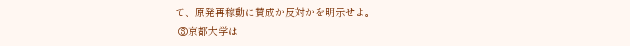て、原発再稼動に賛成か反対かを明示せよ。
 ③京都大学は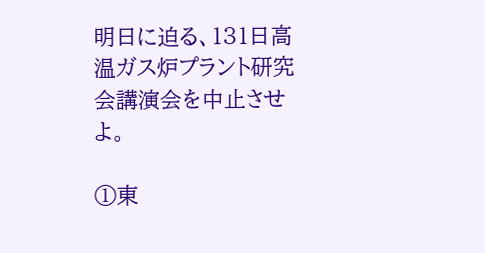明日に迫る、131日高温ガス炉プラント研究会講演会を中止させよ。

①東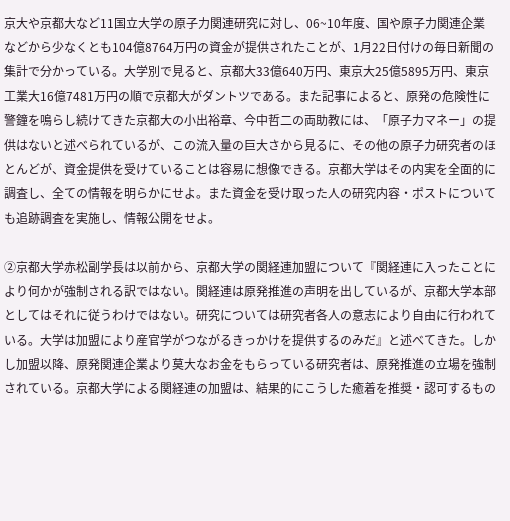京大や京都大など11国立大学の原子力関連研究に対し、06~10年度、国や原子力関連企業などから少なくとも104億8764万円の資金が提供されたことが、1月22日付けの毎日新聞の集計で分かっている。大学別で見ると、京都大33億640万円、東京大25億5895万円、東京工業大16億7481万円の順で京都大がダントツである。また記事によると、原発の危険性に警鐘を鳴らし続けてきた京都大の小出裕章、今中哲二の両助教には、「原子力マネー」の提供はないと述べられているが、この流入量の巨大さから見るに、その他の原子力研究者のほとんどが、資金提供を受けていることは容易に想像できる。京都大学はその内実を全面的に調査し、全ての情報を明らかにせよ。また資金を受け取った人の研究内容・ポストについても追跡調査を実施し、情報公開をせよ。

②京都大学赤松副学長は以前から、京都大学の関経連加盟について『関経連に入ったことにより何かが強制される訳ではない。関経連は原発推進の声明を出しているが、京都大学本部としてはそれに従うわけではない。研究については研究者各人の意志により自由に行われている。大学は加盟により産官学がつながるきっかけを提供するのみだ』と述べてきた。しかし加盟以降、原発関連企業より莫大なお金をもらっている研究者は、原発推進の立場を強制されている。京都大学による関経連の加盟は、結果的にこうした癒着を推奨・認可するもの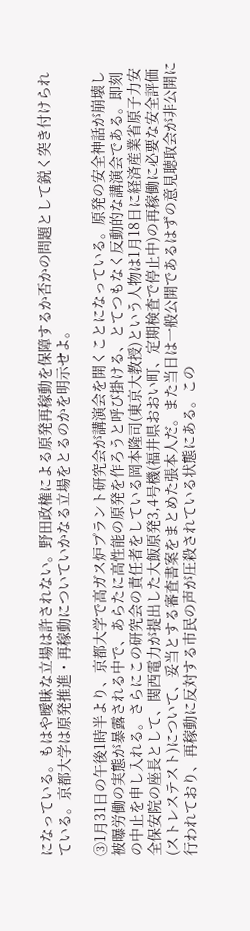になっている。もはや曖昧な立場は許されない。野田政権による原発再稼動を保障するか否かの問題として鋭く突き付けられている。京都大学は原発推進・再稼動についていかなる立場をとるのかを明示せよ。

③1月31日の午後1時半より、京都大学で高ガス炉プラント研究会が講演会を開くことになっている。原発の安全神話が崩壊し被曝労働の実態が暴露される中で、あらたに高性能の原発を作ろうと呼び掛ける、とてつもなく反動的な講演会である。即刻の中止を申し入れる。さらにこの研究会の責任者をしている岡本隆司(東京大教授)という人物は1月18日に経済産業省原子力安全保安院の座長として、関西電力が提出した大飯原発3,4号機(福井県おおい町、定期検査で停止中)の再稼働に必要な安全評価(ストレステスト)について、妥当とする審査書案をまとめた張本人だ。また当日は一般公開であるはずの意見聴取会が非公開に行われており、再稼動に反対する市民の声が圧殺されている状態にある。この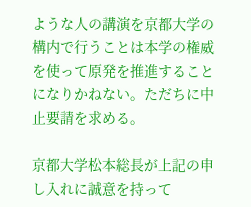ような人の講演を京都大学の構内で行うことは本学の権威を使って原発を推進することになりかねない。ただちに中止要請を求める。

京都大学松本総長が上記の申し入れに誠意を持って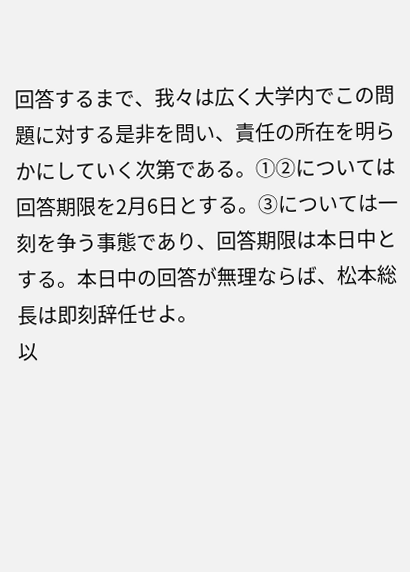回答するまで、我々は広く大学内でこの問題に対する是非を問い、責任の所在を明らかにしていく次第である。①②については回答期限を2月6日とする。③については一刻を争う事態であり、回答期限は本日中とする。本日中の回答が無理ならば、松本総長は即刻辞任せよ。
以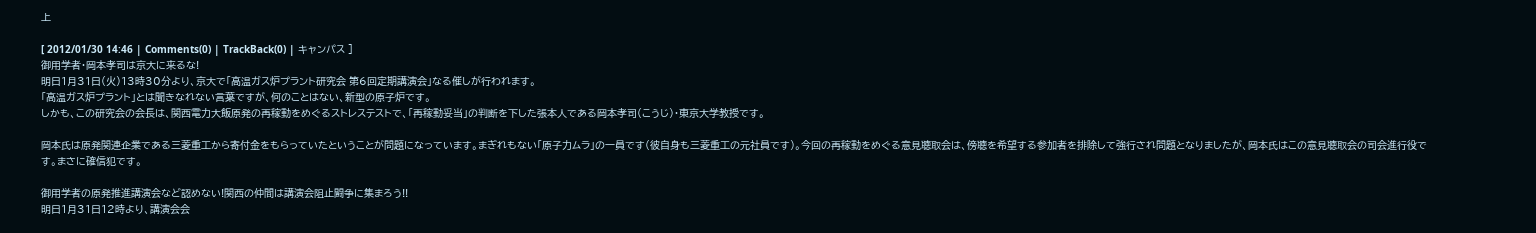上

[ 2012/01/30 14:46 | Comments(0) | TrackBack(0) | キャンパス ]
御用学者・岡本孝司は京大に来るな!
明日1月31日(火)13時30分より、京大で「高温ガス炉プラント研究会 第6回定期講演会」なる催しが行われます。
「高温ガス炉プラント」とは聞きなれない言葉ですが、何のことはない、新型の原子炉です。
しかも、この研究会の会長は、関西電力大飯原発の再稼動をめぐるストレステストで、「再稼動妥当」の判断を下した張本人である岡本孝司(こうじ)・東京大学教授です。

岡本氏は原発関連企業である三菱重工から寄付金をもらっていたということが問題になっています。まぎれもない「原子力ムラ」の一員です(彼自身も三菱重工の元社員です)。今回の再稼動をめぐる意見聴取会は、傍聴を希望する参加者を排除して強行され問題となりましたが、岡本氏はこの意見聴取会の司会進行役です。まさに確信犯です。

御用学者の原発推進講演会など認めない!関西の仲間は講演会阻止闘争に集まろう!!
明日1月31日12時より、講演会会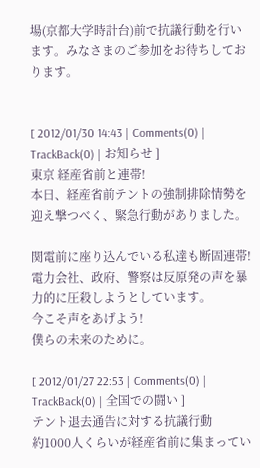場(京都大学時計台)前で抗議行動を行います。みなさまのご参加をお待ちしております。


[ 2012/01/30 14:43 | Comments(0) | TrackBack(0) | お知らせ ]
東京 経産省前と連帯!
本日、経産省前テントの強制排除情勢を迎え撃つべく、緊急行動がありました。

関電前に座り込んでいる私達も断固連帯!
電力会社、政府、警察は反原発の声を暴力的に圧殺しようとしています。
今こそ声をあげよう!
僕らの未来のために。

[ 2012/01/27 22:53 | Comments(0) | TrackBack(0) | 全国での闘い ]
テント退去通告に対する抗議行動
約1000人くらいが経産省前に集まってい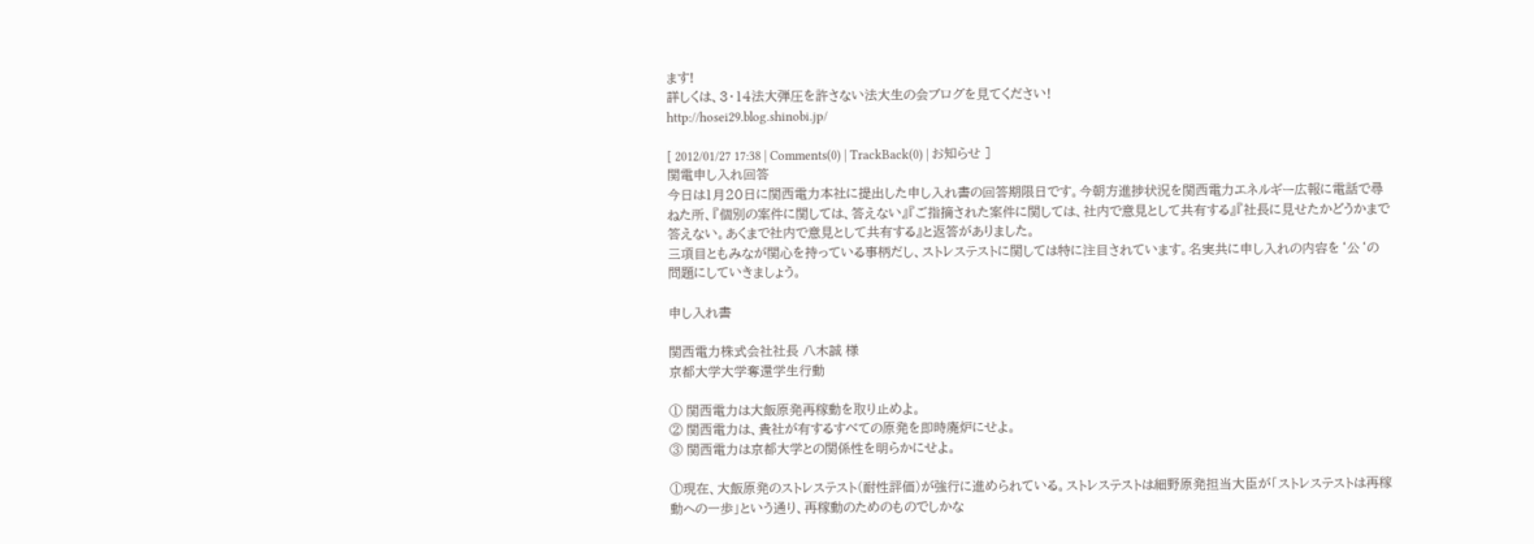ます!
詳しくは、3・14法大弾圧を許さない法大生の会ブログを見てください!
http://hosei29.blog.shinobi.jp/

[ 2012/01/27 17:38 | Comments(0) | TrackBack(0) | お知らせ ]
関電申し入れ回答
今日は1月20日に関西電力本社に提出した申し入れ書の回答期限日です。今朝方進捗状況を関西電力エネルギー広報に電話で尋ねた所、『個別の案件に関しては、答えない』『ご指摘された案件に関しては、社内で意見として共有する』『社長に見せたかどうかまで答えない。あくまで社内で意見として共有する』と返答がありました。
三項目ともみなが関心を持っている事柄だし、ストレステストに関しては特に注目されています。名実共に申し入れの内容を‘公‘の問題にしていきましょう。

申し入れ書

関西電力株式会社社長 八木誠 様
京都大学大学奪還学生行動

① 関西電力は大飯原発再稼動を取り止めよ。
② 関西電力は、貴社が有するすべての原発を即時廃炉にせよ。
③ 関西電力は京都大学との関係性を明らかにせよ。

①現在、大飯原発のストレステスト(耐性評価)が強行に進められている。ストレステストは細野原発担当大臣が「ストレステストは再稼動への一歩」という通り、再稼動のためのものでしかな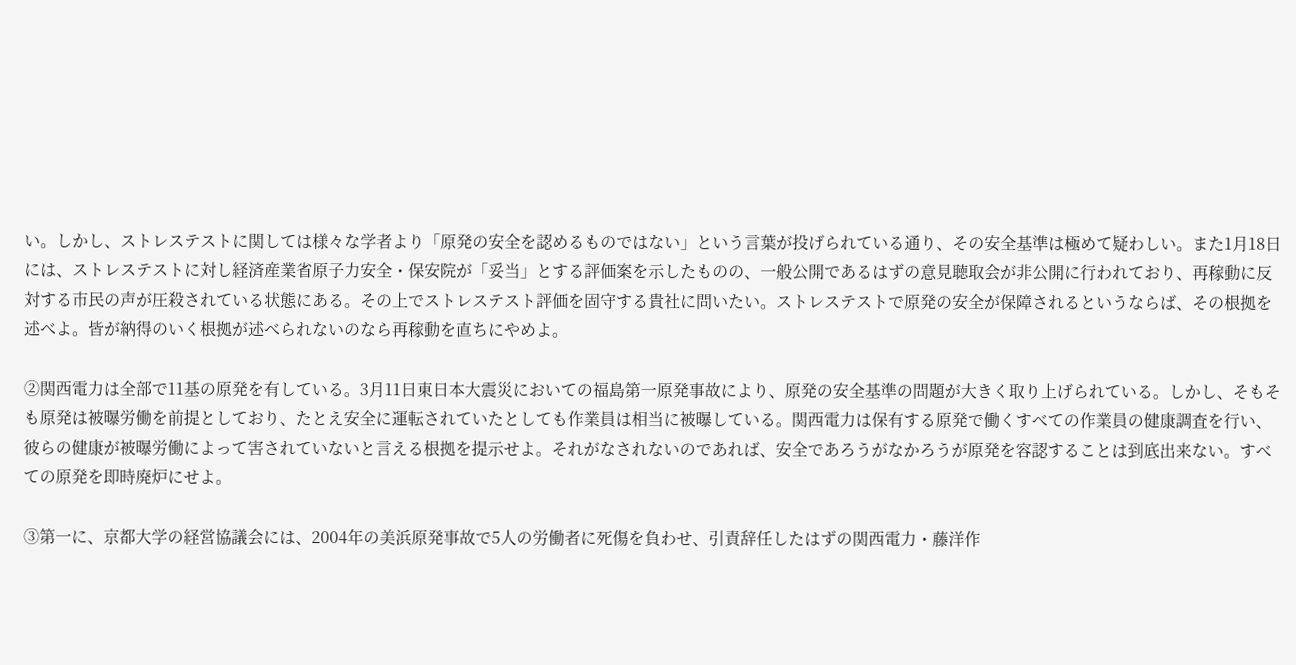い。しかし、ストレステストに関しては様々な学者より「原発の安全を認めるものではない」という言葉が投げられている通り、その安全基準は極めて疑わしい。また1月18日には、ストレステストに対し経済産業省原子力安全・保安院が「妥当」とする評価案を示したものの、一般公開であるはずの意見聴取会が非公開に行われており、再稼動に反対する市民の声が圧殺されている状態にある。その上でストレステスト評価を固守する貴社に問いたい。ストレステストで原発の安全が保障されるというならば、その根拠を述べよ。皆が納得のいく根拠が述べられないのなら再稼動を直ちにやめよ。

②関西電力は全部で11基の原発を有している。3月11日東日本大震災においての福島第一原発事故により、原発の安全基準の問題が大きく取り上げられている。しかし、そもそも原発は被曝労働を前提としており、たとえ安全に運転されていたとしても作業員は相当に被曝している。関西電力は保有する原発で働くすべての作業員の健康調査を行い、彼らの健康が被曝労働によって害されていないと言える根拠を提示せよ。それがなされないのであれば、安全であろうがなかろうが原発を容認することは到底出来ない。すべての原発を即時廃炉にせよ。

③第一に、京都大学の経営協議会には、2004年の美浜原発事故で5人の労働者に死傷を負わせ、引責辞任したはずの関西電力・藤洋作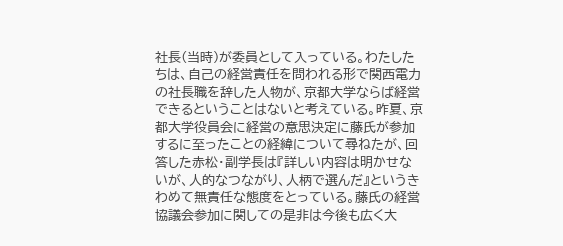社長(当時)が委員として入っている。わたしたちは、自己の経営責任を問われる形で関西電力の社長職を辞した人物が、京都大学ならば経営できるということはないと考えている。昨夏、京都大学役員会に経営の意思決定に藤氏が参加するに至ったことの経緯について尋ねたが、回答した赤松・副学長は『詳しい内容は明かせないが、人的なつながり、人柄で選んだ』というきわめて無責任な態度をとっている。藤氏の経営協議会参加に関しての是非は今後も広く大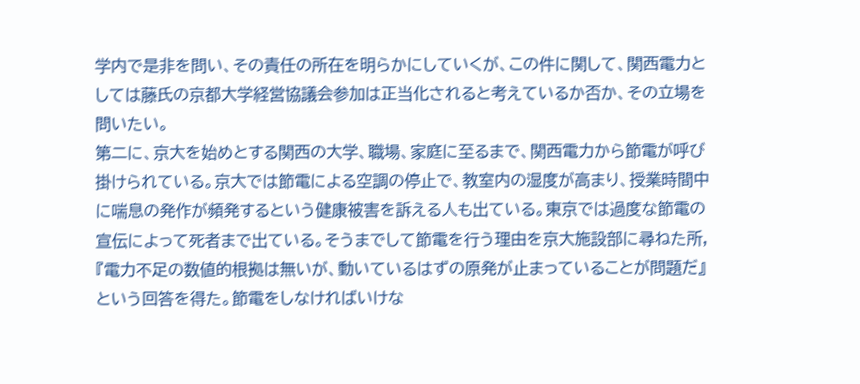学内で是非を問い、その責任の所在を明らかにしていくが、この件に関して、関西電力としては藤氏の京都大学経営協議会参加は正当化されると考えているか否か、その立場を問いたい。
第二に、京大を始めとする関西の大学、職場、家庭に至るまで、関西電力から節電が呼び掛けられている。京大では節電による空調の停止で、教室内の湿度が高まり、授業時間中に喘息の発作が頻発するという健康被害を訴える人も出ている。東京では過度な節電の宣伝によって死者まで出ている。そうまでして節電を行う理由を京大施設部に尋ねた所,『電力不足の数値的根拠は無いが、動いているはずの原発が止まっていることが問題だ』という回答を得た。節電をしなければいけな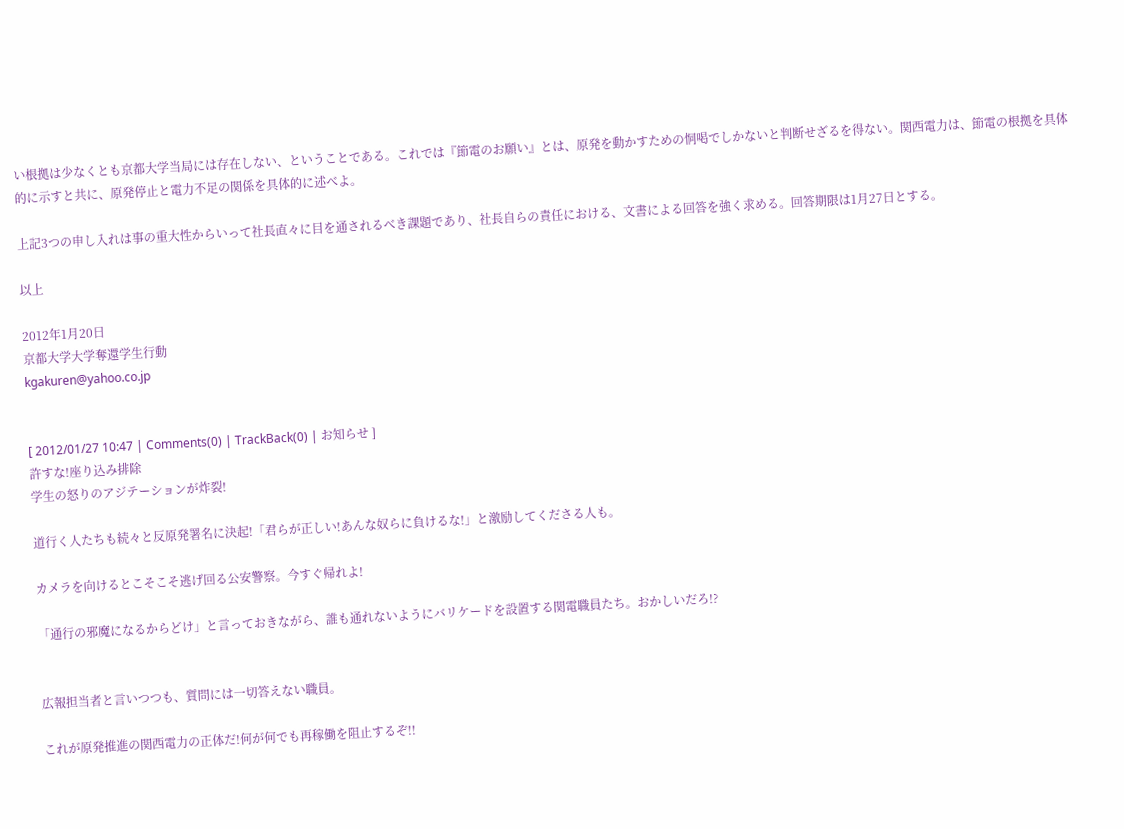い根拠は少なくとも京都大学当局には存在しない、ということである。これでは『節電のお願い』とは、原発を動かすための恫喝でしかないと判断せざるを得ない。関西電力は、節電の根拠を具体的に示すと共に、原発停止と電力不足の関係を具体的に述べよ。

上記3つの申し入れは事の重大性からいって社長直々に目を通されるべき課題であり、社長自らの責任における、文書による回答を強く求める。回答期限は1月27日とする。

以上

2012年1月20日
京都大学大学奪還学生行動
kgakuren@yahoo.co.jp


[ 2012/01/27 10:47 | Comments(0) | TrackBack(0) | お知らせ ]
許すな!座り込み排除
学生の怒りのアジテーションが炸裂!

道行く人たちも続々と反原発署名に決起!「君らが正しい!あんな奴らに負けるな!」と激励してくださる人も。

カメラを向けるとこそこそ逃げ回る公安警察。今すぐ帰れよ!

「通行の邪魔になるからどけ」と言っておきながら、誰も通れないようにバリケードを設置する関電職員たち。おかしいだろ!?


広報担当者と言いつつも、質問には一切答えない職員。

これが原発推進の関西電力の正体だ!何が何でも再稼働を阻止するぞ!!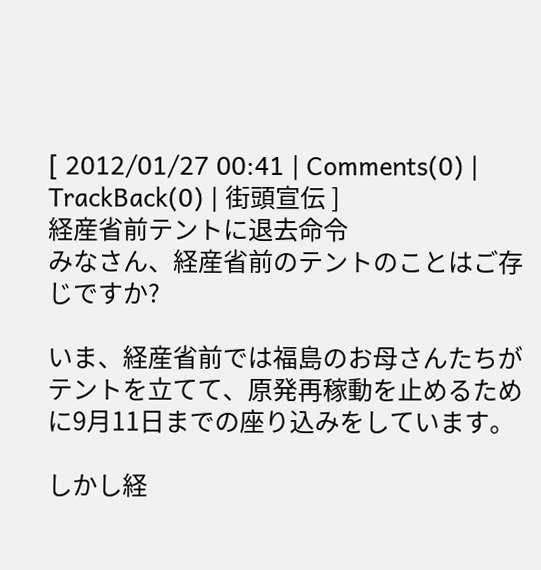[ 2012/01/27 00:41 | Comments(0) | TrackBack(0) | 街頭宣伝 ]
経産省前テントに退去命令
みなさん、経産省前のテントのことはご存じですか?

いま、経産省前では福島のお母さんたちがテントを立てて、原発再稼動を止めるために9月11日までの座り込みをしています。

しかし経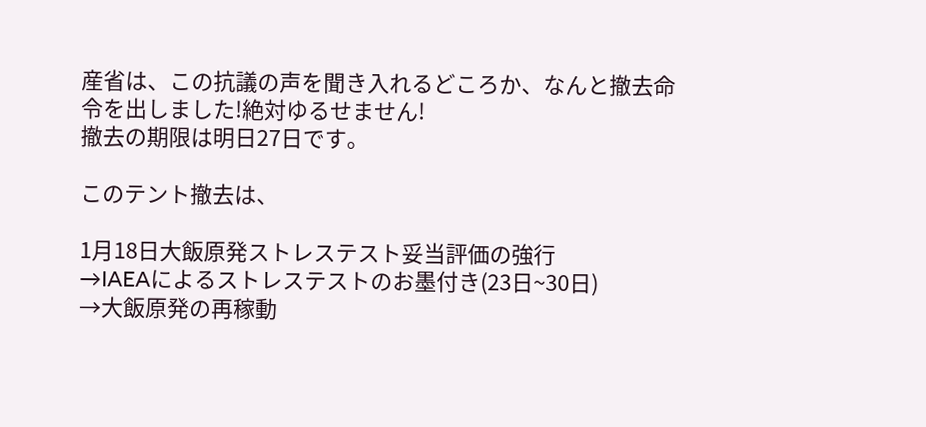産省は、この抗議の声を聞き入れるどころか、なんと撤去命令を出しました!絶対ゆるせません!
撤去の期限は明日27日です。

このテント撤去は、

1月18日大飯原発ストレステスト妥当評価の強行
→IAEAによるストレステストのお墨付き(23日~30日)
→大飯原発の再稼動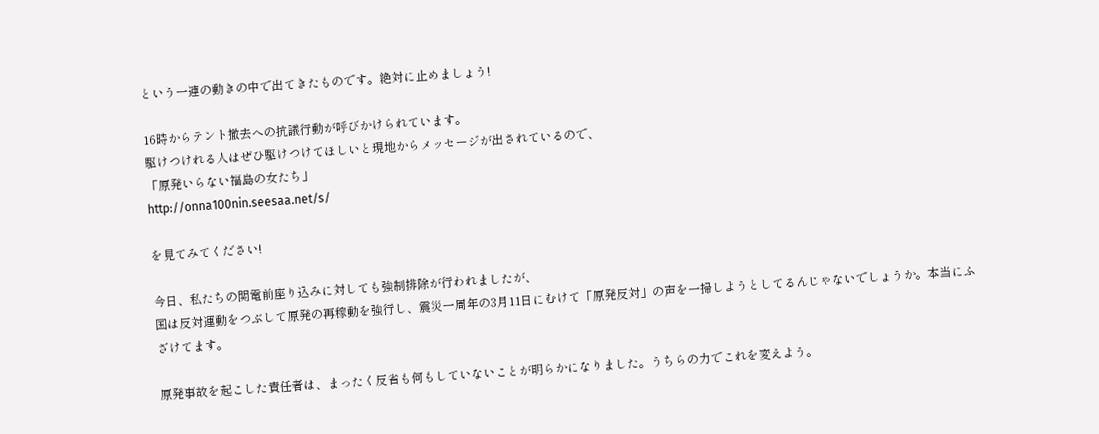という一連の動きの中で出てきたものです。絶対に止めましょう!

16時からテント撤去への抗議行動が呼びかけられています。
駆けつけれる人はぜひ駆けつけてほしいと現地からメッセージが出されているので、
「原発いらない福島の女たち」
http://onna100nin.seesaa.net/s/

を見てみてください!

今日、私たちの関電前座り込みに対しても強制排除が行われましたが、
国は反対運動をつぶして原発の再稼動を強行し、震災一周年の3月11日にむけて「原発反対」の声を一掃しようとしてるんじゃないでしょうか。本当にふざけてます。

原発事故を起こした責任者は、まったく反省も何もしていないことが明らかになりました。うちらの力でこれを変えよう。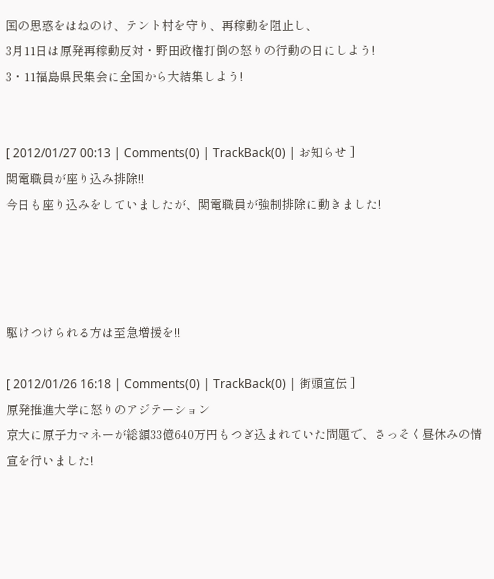国の思惑をはねのけ、テント村を守り、再稼動を阻止し、
3月11日は原発再稼動反対・野田政権打倒の怒りの行動の日にしよう!
3・11福島県民集会に全国から大結集しよう!


[ 2012/01/27 00:13 | Comments(0) | TrackBack(0) | お知らせ ]
関電職員が座り込み排除!!
今日も座り込みをしていましたが、関電職員が強制排除に動きました!




駆けつけられる方は至急増援を!!

[ 2012/01/26 16:18 | Comments(0) | TrackBack(0) | 街頭宣伝 ]
原発推進大学に怒りのアジテーション
京大に原子力マネーが総額33億640万円もつぎ込まれていた問題で、さっそく昼休みの情宣を行いました!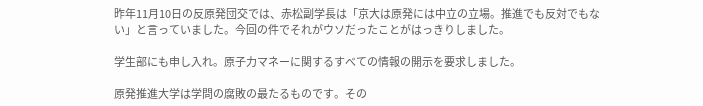昨年11月10日の反原発団交では、赤松副学長は「京大は原発には中立の立場。推進でも反対でもない」と言っていました。今回の件でそれがウソだったことがはっきりしました。

学生部にも申し入れ。原子力マネーに関するすべての情報の開示を要求しました。

原発推進大学は学問の腐敗の最たるものです。その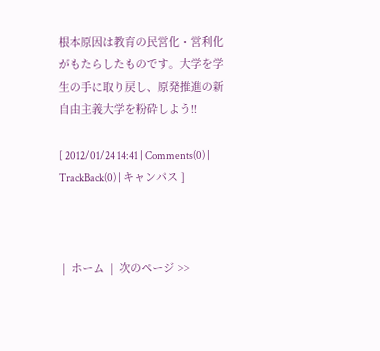根本原因は教育の民営化・営利化がもたらしたものです。大学を学生の手に取り戻し、原発推進の新自由主義大学を粉砕しよう!!

[ 2012/01/24 14:41 | Comments(0) | TrackBack(0) | キャンパス ]



 |  ホーム  |  次のページ >>